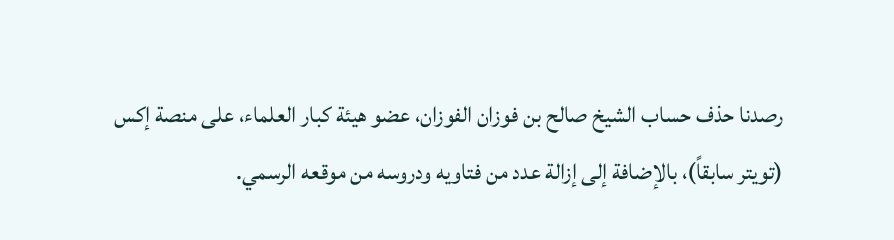رصدنا حذف حساب الشيخ صالح بن فوزان الفوزان، عضو هيئة كبار العلماء، على منصة إكس (تويتر سابقاً)، بالإضافة إلى إزالة عدد من فتاويه ودروسه من موقعه الرسمي.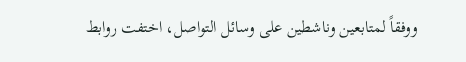ووفقاً لمتابعين وناشطين على وسائل التواصل، اختفت روابط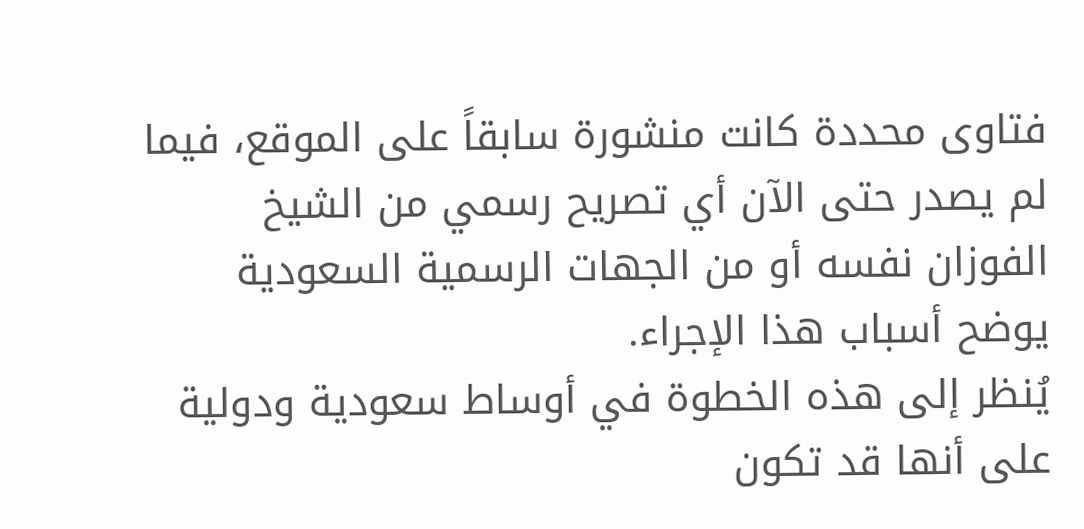فتاوى محددة كانت منشورة سابقاً على الموقع، فيما لم يصدر حتى الآن أي تصريح رسمي من الشيخ الفوزان نفسه أو من الجهات الرسمية السعودية يوضح أسباب هذا الإجراء.
يُنظر إلى هذه الخطوة في أوساط سعودية ودولية على أنها قد تكون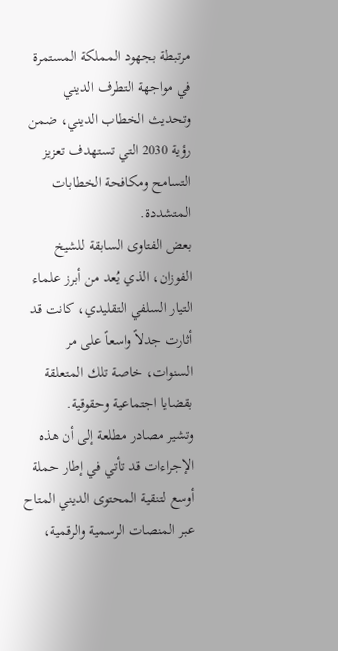مرتبطة بجهود المملكة المستمرة في مواجهة التطرف الديني وتحديث الخطاب الديني، ضمن رؤية 2030 التي تستهدف تعزيز التسامح ومكافحة الخطابات المتشددة.
بعض الفتاوى السابقة للشيخ الفوزان، الذي يُعد من أبرز علماء التيار السلفي التقليدي، كانت قد أثارت جدلاً واسعاً على مر السنوات، خاصة تلك المتعلقة بقضايا اجتماعية وحقوقية.
وتشير مصادر مطلعة إلى أن هذه الإجراءات قد تأتي في إطار حملة أوسع لتنقية المحتوى الديني المتاح عبر المنصات الرسمية والرقمية،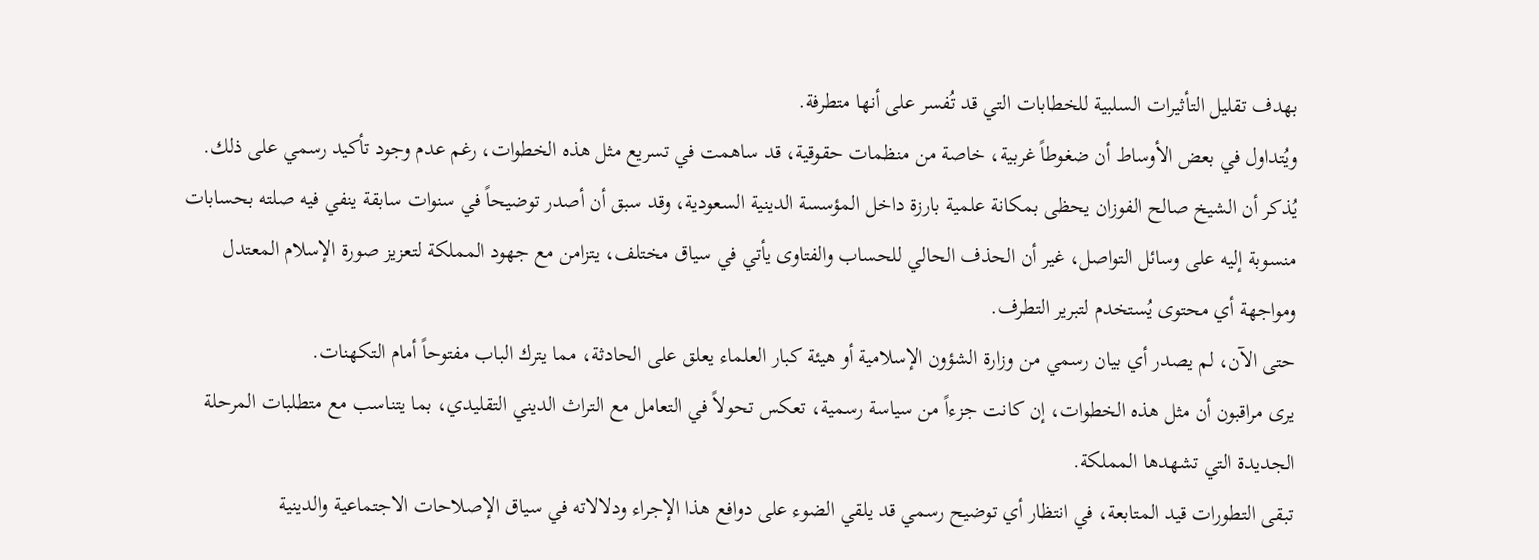بهدف تقليل التأثيرات السلبية للخطابات التي قد تُفسر على أنها متطرفة.
ويُتداول في بعض الأوساط أن ضغوطاً غربية، خاصة من منظمات حقوقية، قد ساهمت في تسريع مثل هذه الخطوات، رغم عدم وجود تأكيد رسمي على ذلك.
يُذكر أن الشيخ صالح الفوزان يحظى بمكانة علمية بارزة داخل المؤسسة الدينية السعودية، وقد سبق أن أصدر توضيحاً في سنوات سابقة ينفي فيه صلته بحسابات منسوبة إليه على وسائل التواصل، غير أن الحذف الحالي للحساب والفتاوى يأتي في سياق مختلف، يتزامن مع جهود المملكة لتعزيز صورة الإسلام المعتدل ومواجهة أي محتوى يُستخدم لتبرير التطرف.
حتى الآن، لم يصدر أي بيان رسمي من وزارة الشؤون الإسلامية أو هيئة كبار العلماء يعلق على الحادثة، مما يترك الباب مفتوحاً أمام التكهنات.
يرى مراقبون أن مثل هذه الخطوات، إن كانت جزءاً من سياسة رسمية، تعكس تحولاً في التعامل مع التراث الديني التقليدي، بما يتناسب مع متطلبات المرحلة الجديدة التي تشهدها المملكة.
تبقى التطورات قيد المتابعة، في انتظار أي توضيح رسمي قد يلقي الضوء على دوافع هذا الإجراء ودلالاته في سياق الإصلاحات الاجتماعية والدينية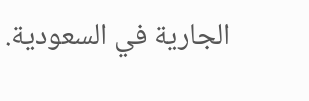الجارية في السعودية.